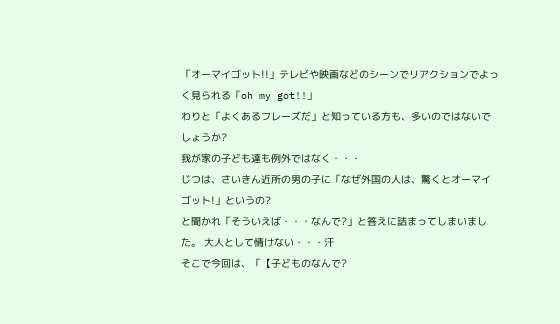「オーマイゴット!!」テレビや映画などのシーンでリアクションでよっく見られる「oh my got!!」
わりと「よくあるフレーズだ」と知っている方も、多いのではないでしょうか?
我が家の子ども達も例外ではなく・・・
じつは、さいきん近所の男の子に「なぜ外国の人は、驚くとオーマイゴット!」というの?
と聞かれ「そういえば・・・なんで?」と答えに詰まってしまいました。 大人として情けない・・・汗
そこで今回は、「【子どものなんで?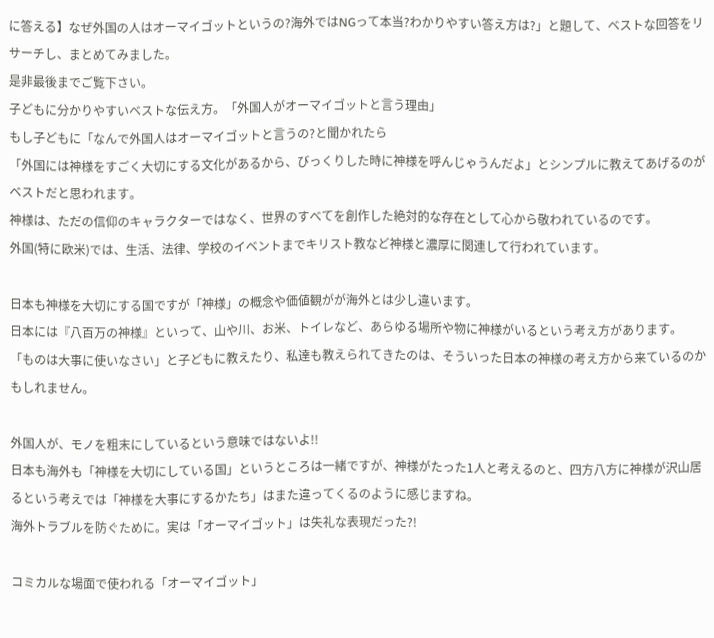に答える】なぜ外国の人はオーマイゴットというの?海外ではNGって本当?わかりやすい答え方は?」と題して、ベストな回答をリサーチし、まとめてみました。
是非最後までご覧下さい。
子どもに分かりやすいベストな伝え方。「外国人がオーマイゴットと言う理由」
もし子どもに「なんで外国人はオーマイゴットと言うの?と聞かれたら
「外国には神様をすごく大切にする文化があるから、びっくりした時に神様を呼んじゃうんだよ」とシンプルに教えてあげるのがベストだと思われます。
神様は、ただの信仰のキャラクターではなく、世界のすべてを創作した絶対的な存在として心から敬われているのです。
外国(特に欧米)では、生活、法律、学校のイベントまでキリスト教など神様と濃厚に関連して行われています。

日本も神様を大切にする国ですが「神様」の概念や価値観がが海外とは少し違います。
日本には『八百万の神様』といって、山や川、お米、トイレなど、あらゆる場所や物に神様がいるという考え方があります。
「ものは大事に使いなさい」と子どもに教えたり、私達も教えられてきたのは、そういった日本の神様の考え方から来ているのかもしれません。

外国人が、モノを粗末にしているという意味ではないよ!!
日本も海外も「神様を大切にしている国」というところは一緒ですが、神様がたった1人と考えるのと、四方八方に神様が沢山居るという考えでは「神様を大事にするかたち」はまた違ってくるのように感じますね。
海外トラブルを防ぐために。実は「オーマイゴット」は失礼な表現だった?!

コミカルな場面で使われる「オーマイゴット」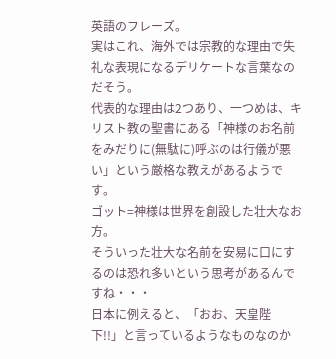英語のフレーズ。
実はこれ、海外では宗教的な理由で失礼な表現になるデリケートな言葉なのだそう。
代表的な理由は2つあり、一つめは、キリスト教の聖書にある「神様のお名前をみだりに(無駄に)呼ぶのは行儀が悪い」という厳格な教えがあるようです。
ゴット=神様は世界を創設した壮大なお方。
そういった壮大な名前を安易に口にするのは恐れ多いという思考があるんですね・・・
日本に例えると、「おお、天皇陛下!!」と言っているようなものなのか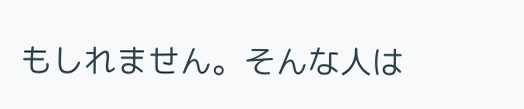もしれません。そんな人は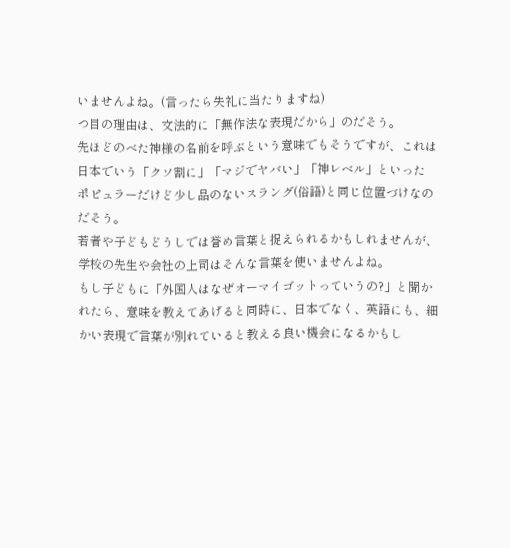いませんよね。(言ったら失礼に当たりますね)
つ目の理由は、文法的に「無作法な表現だから」のだそう。
先ほどのべた神様の名前を呼ぶという意味でもそうですが、これは日本でいう「クソ割に」「マジでヤバい」「神レベル」といった
ポピュラーだけど少し品のないスラング(俗語)と同じ位置づけなのだそう。
若者や子どもどうしでは誉め言葉と捉えられるかもしれませんが、学校の先生や会社の上司はそんな言葉を使いませんよね。
もし子どもに「外国人はなぜオーマイゴットっていうの?」と聞かれたら、意味を教えてあげると同時に、日本でなく、英語にも、細かい表現で言葉が別れていると教える良い機会になるかもし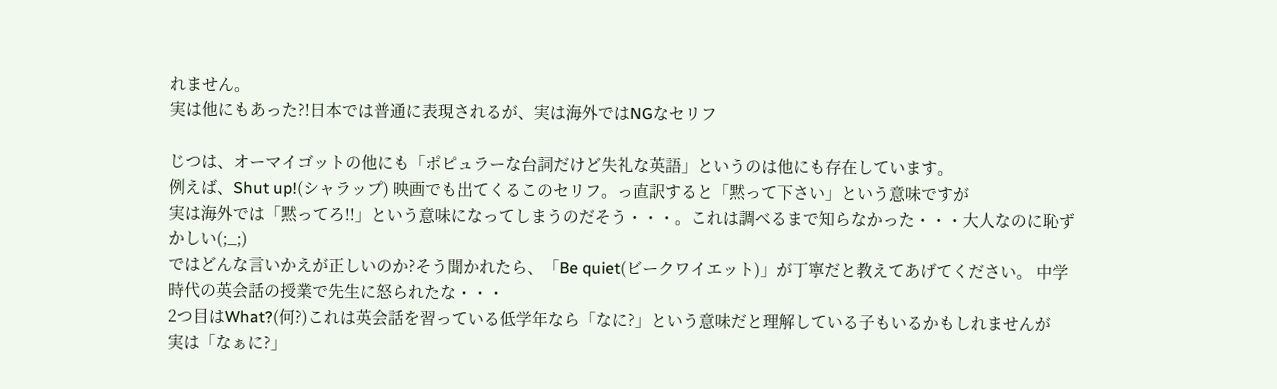れません。
実は他にもあった?!日本では普通に表現されるが、実は海外ではNGなセリフ

じつは、オーマイゴットの他にも「ポピュラーな台詞だけど失礼な英語」というのは他にも存在しています。
例えば、Shut up!(シャラップ) 映画でも出てくるこのセリフ。っ直訳すると「黙って下さい」という意味ですが
実は海外では「黙ってろ!!」という意味になってしまうのだそう・・・。これは調べるまで知らなかった・・・大人なのに恥ずかしい(;_;)
ではどんな言いかえが正しいのか?そう聞かれたら、「Be quiet(ビークワイエット)」が丁寧だと教えてあげてください。 中学時代の英会話の授業で先生に怒られたな・・・
2つ目はWhat?(何?)これは英会話を習っている低学年なら「なに?」という意味だと理解している子もいるかもしれませんが
実は「なぁに?」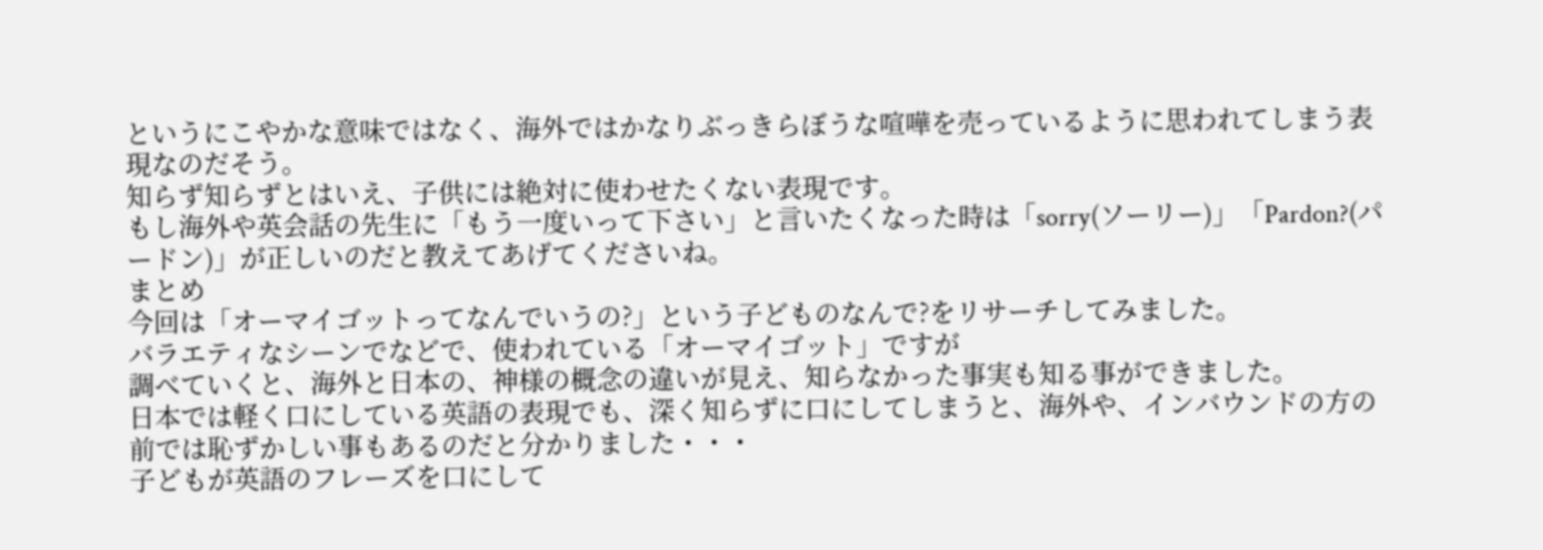というにこやかな意味ではなく、海外ではかなりぶっきらぼうな喧嘩を売っているように思われてしまう表現なのだそう。
知らず知らずとはいえ、子供には絶対に使わせたくない表現です。
もし海外や英会話の先生に「もう一度いって下さい」と言いたくなった時は「sorry(ソーリー)」「Pardon?(パードン)」が正しいのだと教えてあげてくださいね。
まとめ
今回は「オーマイゴットってなんでいうの?」という子どものなんで?をリサーチしてみました。
バラエティなシーンでなどで、使われている「オーマイゴット」ですが
調べていくと、海外と日本の、神様の概念の違いが見え、知らなかった事実も知る事ができました。
日本では軽く口にしている英語の表現でも、深く知らずに口にしてしまうと、海外や、インバウンドの方の前では恥ずかしい事もあるのだと分かりました・・・
子どもが英語のフレーズを口にして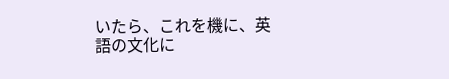いたら、これを機に、英語の文化に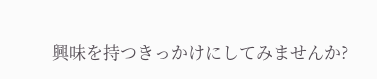興味を持つきっかけにしてみませんか?